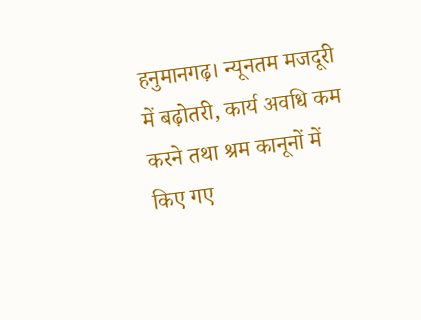हनुमानगढ़। न्यूनतम मजदूरी में बढ़ोतरी, कार्य अवधि कम करने तथा श्रम कानूनों में किए गए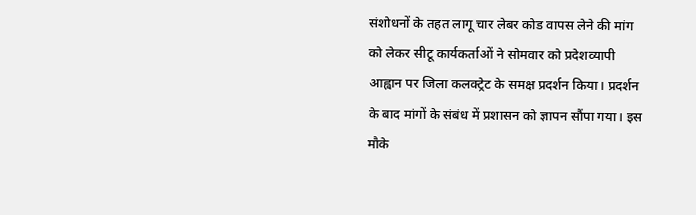संशोधनों के तहत लागू चार लेबर कोड वापस लेने की मांग को लेकर सीटू कार्यकर्ताओं ने सोमवार को प्रदेशव्यापी आह्वान पर जिला कलक्ट्रेट के समक्ष प्रदर्शन किया। प्रदर्शन के बाद मांगों के संबंध में प्रशासन को ज्ञापन सौंपा गया। इस मौके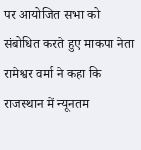पर आयोजित सभा को संबोधित करते हुए माकपा नेता रामेश्वर वर्मा ने कहा कि राजस्थान में न्यूनतम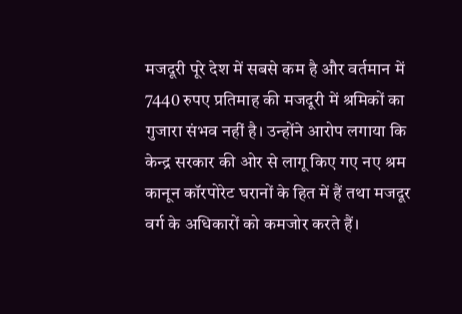मजदूरी पूरे देश में सबसे कम है और वर्तमान में 7440 रुपए प्रतिमाह की मजदूरी में श्रमिकों का गुजारा संभव नहीं है। उन्होंने आरोप लगाया कि केन्द्र सरकार की ओर से लागू किए गए नए श्रम कानून कॉरपोरेट घरानों के हित में हैं तथा मजदूर वर्ग के अधिकारों को कमजोर करते हैं।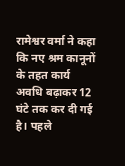रामेश्वर वर्मा ने कहा कि नए श्रम कानूनों के तहत कार्य अवधि बढ़ाकर 12 घंटे तक कर दी गई है। पहले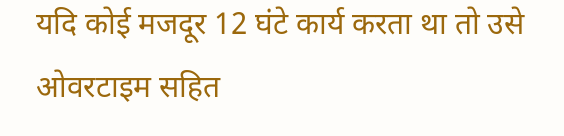यदि कोई मजदूर 12 घंटे कार्य करता था तो उसे ओवरटाइम सहित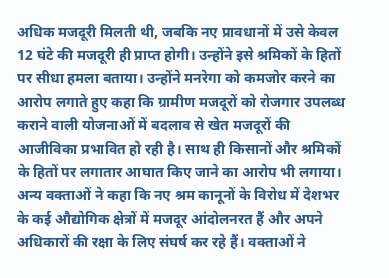अधिक मजदूरी मिलती थी, जबकि नए प्रावधानों में उसे केवल 12 घंटे की मजदूरी ही प्राप्त होगी। उन्होंने इसे श्रमिकों के हितों पर सीधा हमला बताया। उन्होंने मनरेगा को कमजोर करने का आरोप लगाते हुए कहा कि ग्रामीण मजदूरों को रोजगार उपलब्ध कराने वाली योजनाओं में बदलाव से खेत मजदूरों की आजीविका प्रभावित हो रही है। साथ ही किसानों और श्रमिकों के हितों पर लगातार आघात किए जाने का आरोप भी लगाया। अन्य वक्ताओं ने कहा कि नए श्रम कानूनों के विरोध में देशभर के कई औद्योगिक क्षेत्रों में मजदूर आंदोलनरत हैं और अपने अधिकारों की रक्षा के लिए संघर्ष कर रहे हैं। वक्ताओं ने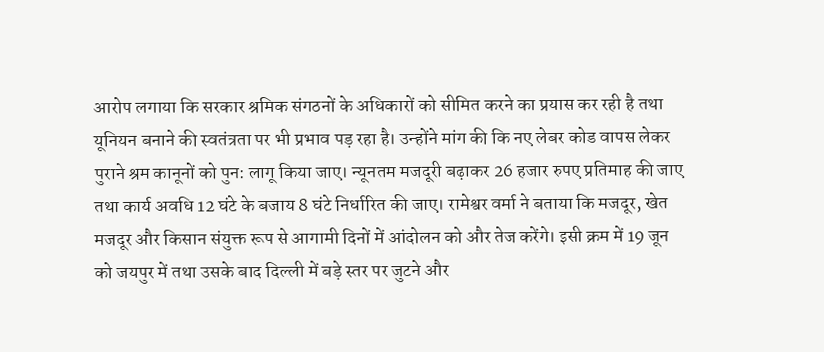आरोप लगाया कि सरकार श्रमिक संगठनों के अधिकारों को सीमित करने का प्रयास कर रही है तथा यूनियन बनाने की स्वतंत्रता पर भी प्रभाव पड़ रहा है। उन्होंने मांग की कि नए लेबर कोड वापस लेकर पुराने श्रम कानूनों को पुन: लागू किया जाए। न्यूनतम मजदूरी बढ़ाकर 26 हजार रुपए प्रतिमाह की जाए तथा कार्य अवधि 12 घंटे के बजाय 8 घंटे निर्धारित की जाए। रामेश्वर वर्मा ने बताया कि मजदूर, खेत मजदूर और किसान संयुक्त रूप से आगामी दिनों में आंदोलन को और तेज करेंगे। इसी क्रम में 19 जून को जयपुर में तथा उसके बाद दिल्ली में बड़े स्तर पर जुटने और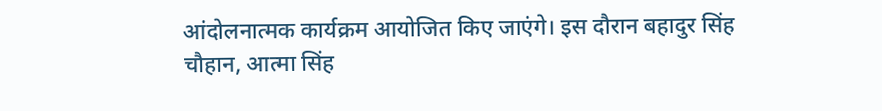आंदोलनात्मक कार्यक्रम आयोजित किए जाएंगे। इस दौरान बहादुर सिंह चौहान, आत्मा सिंह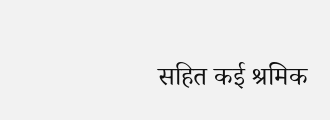सहित कई श्रमिक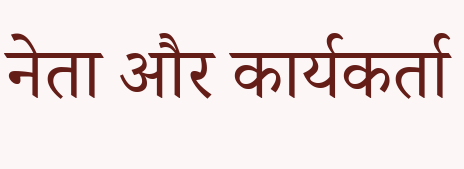नेता और कार्यकर्ता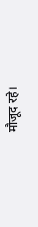मौजूद रहे।